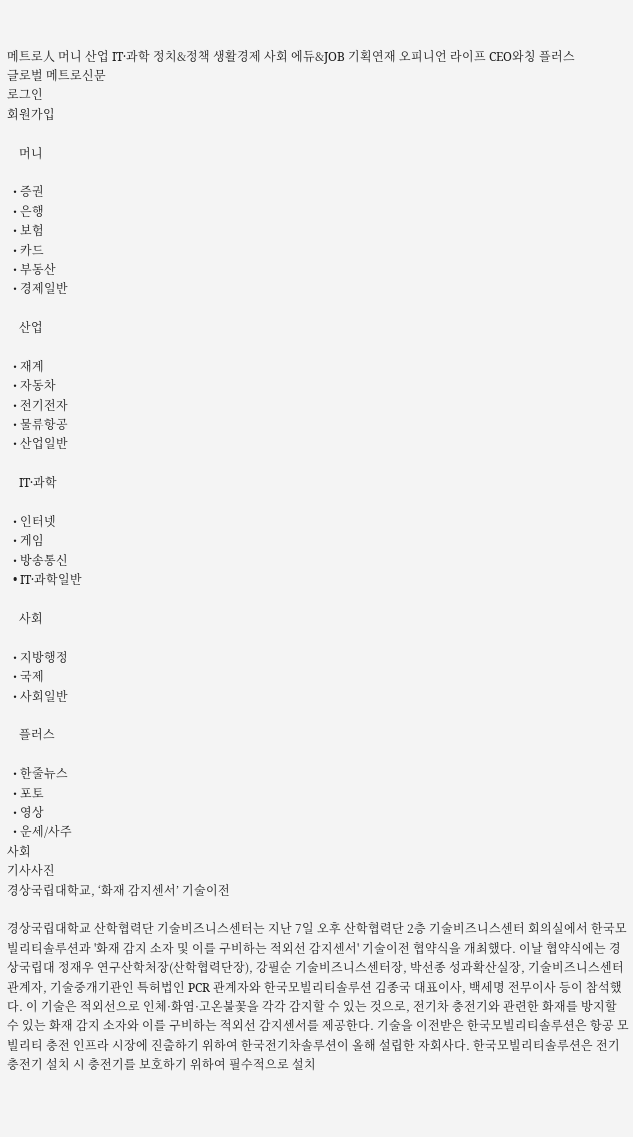메트로人 머니 산업 IT·과학 정치&정책 생활경제 사회 에듀&JOB 기획연재 오피니언 라이프 CEO와칭 플러스
글로벌 메트로신문
로그인
회원가입

    머니

  • 증권
  • 은행
  • 보험
  • 카드
  • 부동산
  • 경제일반

    산업

  • 재계
  • 자동차
  • 전기전자
  • 물류항공
  • 산업일반

    IT·과학

  • 인터넷
  • 게임
  • 방송통신
  • IT·과학일반

    사회

  • 지방행정
  • 국제
  • 사회일반

    플러스

  • 한줄뉴스
  • 포토
  • 영상
  • 운세/사주
사회
기사사진
경상국립대학교, ‘화재 감지센서’ 기술이전

경상국립대학교 산학협력단 기술비즈니스센터는 지난 7일 오후 산학협력단 2층 기술비즈니스센터 회의실에서 한국모빌리티솔루션과 '화재 감지 소자 및 이를 구비하는 적외선 감지센서' 기술이전 협약식을 개최했다. 이날 협약식에는 경상국립대 정재우 연구산학처장(산학협력단장), 강필순 기술비즈니스센터장, 박선종 성과확산실장, 기술비즈니스센터 관계자, 기술중개기관인 특허법인 PCR 관계자와 한국모빌리티솔루션 김종국 대표이사, 백세명 전무이사 등이 참석했다. 이 기술은 적외선으로 인체·화염·고온불꽃을 각각 감지할 수 있는 것으로, 전기차 충전기와 관련한 화재를 방지할 수 있는 화재 감지 소자와 이를 구비하는 적외선 감지센서를 제공한다. 기술을 이전받은 한국모빌리티솔루션은 항공 모빌리티 충전 인프라 시장에 진출하기 위하여 한국전기차솔루션이 올해 설립한 자회사다. 한국모빌리티솔루션은 전기 충전기 설치 시 충전기를 보호하기 위하여 필수적으로 설치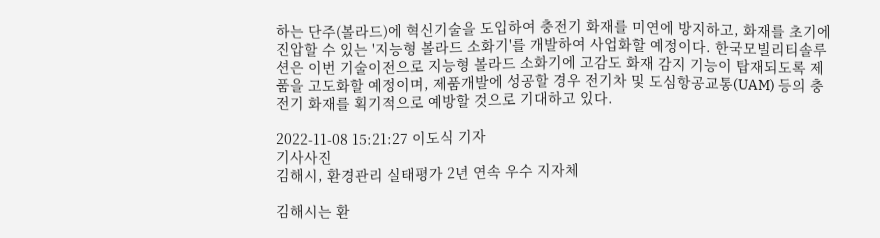하는 단주(볼라드)에 혁신기술을 도입하여 충전기 화재를 미연에 방지하고, 화재를 초기에 진압할 수 있는 '지능형 볼라드 소화기'를 개발하여 사업화할 예정이다. 한국모빌리티솔루션은 이번 기술이전으로 지능형 볼라드 소화기에 고감도 화재 감지 기능이 탑재되도록 제품을 고도화할 예정이며, 제품개발에 성공할 경우 전기차 및 도심항공교통(UAM) 등의 충전기 화재를 획기적으로 예방할 것으로 기대하고 있다.

2022-11-08 15:21:27 이도식 기자
기사사진
김해시, 환경관리 실태평가 2년 연속 우수 지자체

김해시는 환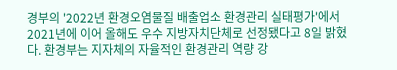경부의 '2022년 환경오염물질 배출업소 환경관리 실태평가'에서 2021년에 이어 올해도 우수 지방자치단체로 선정됐다고 8일 밝혔다. 환경부는 지자체의 자율적인 환경관리 역량 강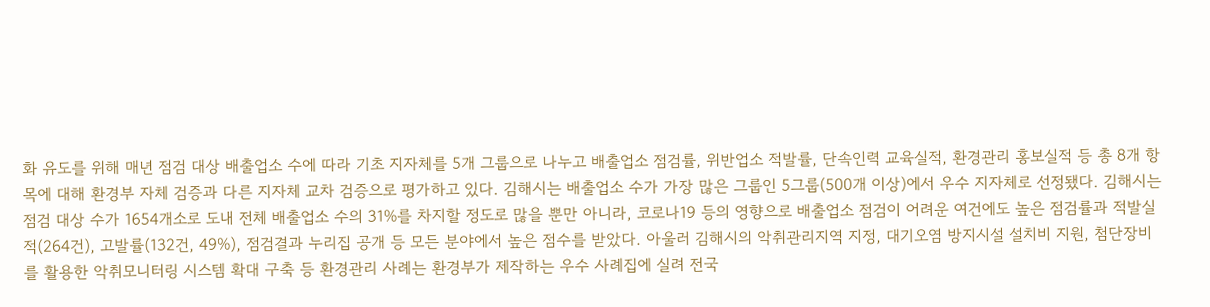화 유도를 위해 매년 점검 대상 배출업소 수에 따라 기초 지자체를 5개 그룹으로 나누고 배출업소 점검률, 위반업소 적발률, 단속인력 교육실적, 환경관리 홍보실적 등 총 8개 항목에 대해 환경부 자체 검증과 다른 지자체 교차 검증으로 평가하고 있다. 김해시는 배출업소 수가 가장 많은 그룹인 5그룹(500개 이상)에서 우수 지자체로 선정됐다. 김해시는 점검 대상 수가 1654개소로 도내 전체 배출업소 수의 31%를 차지할 정도로 많을 뿐만 아니라, 코로나19 등의 영향으로 배출업소 점검이 어려운 여건에도 높은 점검률과 적발실적(264건), 고발률(132건, 49%), 점검결과 누리집 공개 등 모든 분야에서 높은 점수를 받았다. 아울러 김해시의 악취관리지역 지정, 대기오염 방지시설 설치비 지원, 첨단장비를 활용한 악취모니터링 시스템 확대 구축 등 환경관리 사례는 환경부가 제작하는 우수 사례집에 실려 전국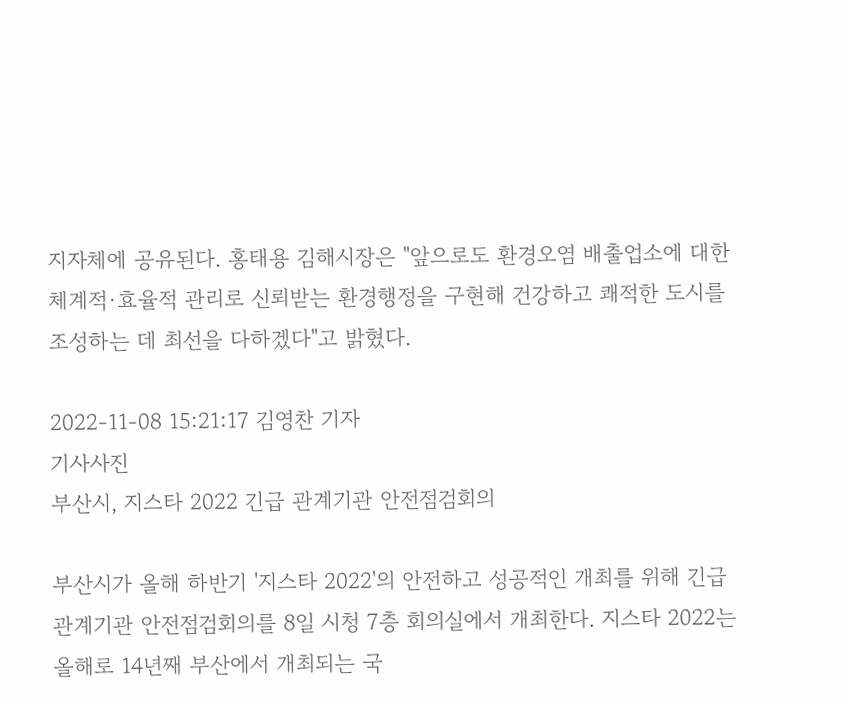지자체에 공유된다. 홍태용 김해시장은 "앞으로도 환경오염 배출업소에 대한 체계적·효율적 관리로 신뢰받는 환경행정을 구현해 건강하고 쾌적한 도시를 조성하는 데 최선을 다하겠다"고 밝혔다.

2022-11-08 15:21:17 김영찬 기자
기사사진
부산시, 지스타 2022 긴급 관계기관 안전점검회의

부산시가 올해 하반기 '지스타 2022'의 안전하고 성공적인 개최를 위해 긴급 관계기관 안전점검회의를 8일 시청 7층 회의실에서 개최한다. 지스타 2022는 올해로 14년째 부산에서 개최되는 국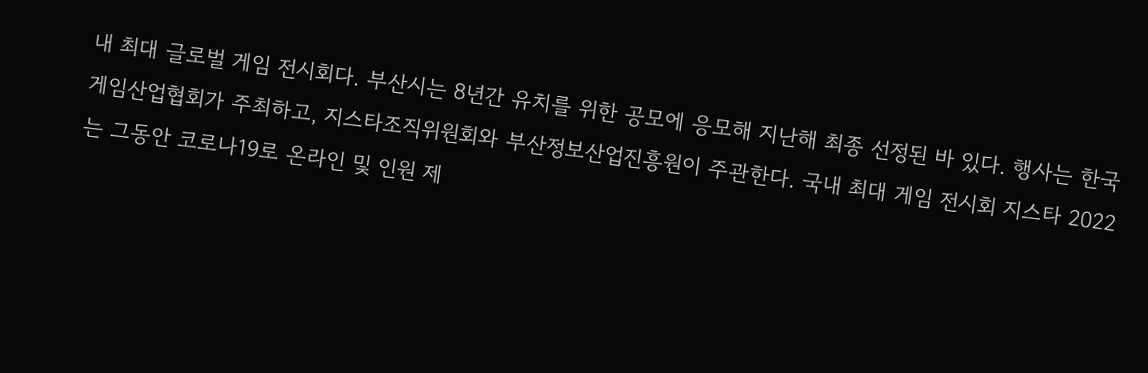내 최대 글로벌 게임 전시회다. 부산시는 8년간 유치를 위한 공모에 응모해 지난해 최종 선정된 바 있다. 행사는 한국게임산업협회가 주최하고, 지스타조직위원회와 부산정보산업진흥원이 주관한다. 국내 최대 게임 전시회 지스타 2022는 그동안 코로나19로 온라인 및 인원 제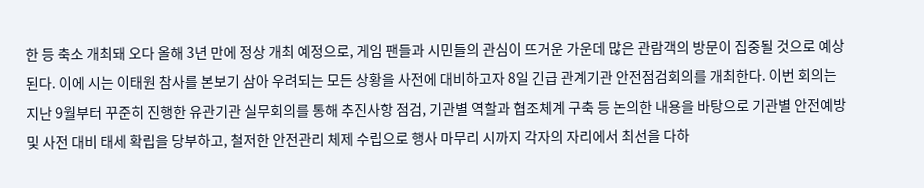한 등 축소 개최돼 오다 올해 3년 만에 정상 개최 예정으로, 게임 팬들과 시민들의 관심이 뜨거운 가운데 많은 관람객의 방문이 집중될 것으로 예상된다. 이에 시는 이태원 참사를 본보기 삼아 우려되는 모든 상황을 사전에 대비하고자 8일 긴급 관계기관 안전점검회의를 개최한다. 이번 회의는 지난 9월부터 꾸준히 진행한 유관기관 실무회의를 통해 추진사항 점검, 기관별 역할과 협조체계 구축 등 논의한 내용을 바탕으로 기관별 안전예방 및 사전 대비 태세 확립을 당부하고, 철저한 안전관리 체제 수립으로 행사 마무리 시까지 각자의 자리에서 최선을 다하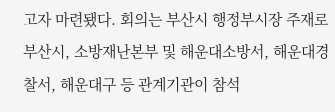고자 마련됐다. 회의는 부산시 행정부시장 주재로 부산시, 소방재난본부 및 해운대소방서, 해운대경찰서, 해운대구 등 관계기관이 참석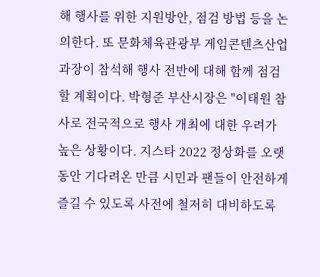해 행사를 위한 지원방안, 점검 방법 등을 논의한다. 또 문화체육관광부 게임콘텐츠산업과장이 참석해 행사 전반에 대해 함께 점검할 계획이다. 박형준 부산시장은 "이태원 참사로 전국적으로 행사 개최에 대한 우려가 높은 상황이다. 지스타 2022 정상화를 오랫동안 기다려온 만큼 시민과 팬들이 안전하게 즐길 수 있도록 사전에 철저히 대비하도록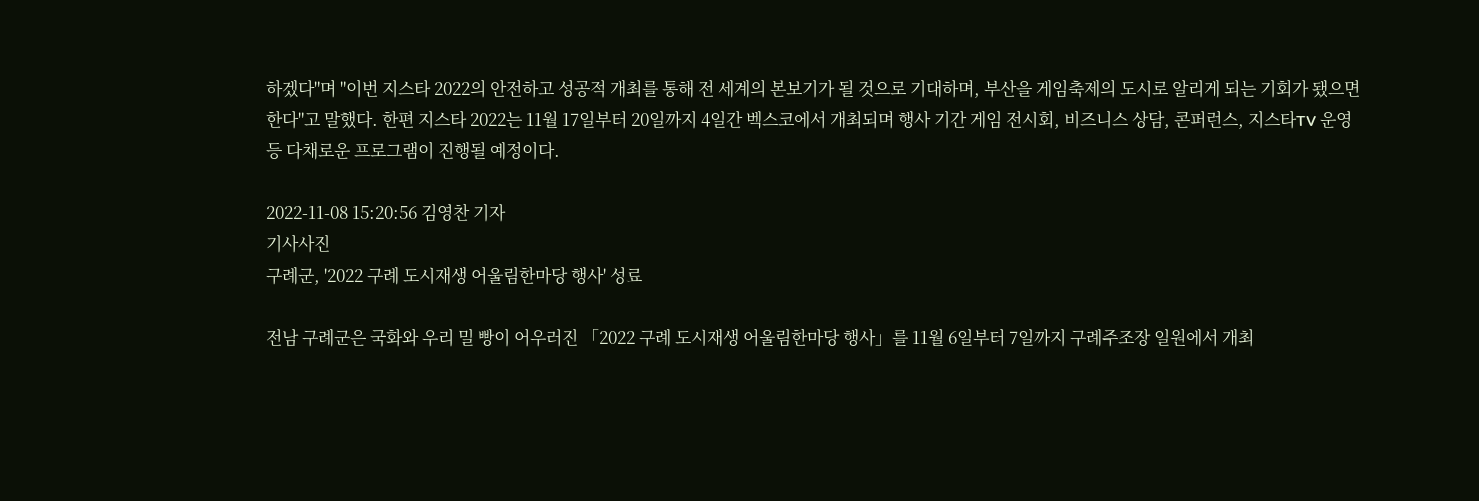하겠다"며 "이번 지스타 2022의 안전하고 성공적 개최를 통해 전 세계의 본보기가 될 것으로 기대하며, 부산을 게임축제의 도시로 알리게 되는 기회가 됐으면 한다"고 말했다. 한편 지스타 2022는 11월 17일부터 20일까지 4일간 벡스코에서 개최되며 행사 기간 게임 전시회, 비즈니스 상담, 콘퍼런스, 지스타TV 운영 등 다채로운 프로그램이 진행될 예정이다.

2022-11-08 15:20:56 김영찬 기자
기사사진
구례군, '2022 구례 도시재생 어울림한마당 행사' 성료

전남 구례군은 국화와 우리 밀 빵이 어우러진 「2022 구례 도시재생 어울림한마당 행사」를 11월 6일부터 7일까지 구례주조장 일원에서 개최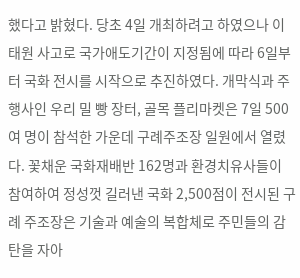했다고 밝혔다. 당초 4일 개최하려고 하였으나 이태원 사고로 국가애도기간이 지정됨에 따라 6일부터 국화 전시를 시작으로 추진하였다. 개막식과 주 행사인 우리 밀 빵 장터, 골목 플리마켓은 7일 500여 명이 참석한 가운데 구례주조장 일원에서 열렸다. 꽃채운 국화재배반 162명과 환경치유사들이 참여하여 정성껏 길러낸 국화 2,500점이 전시된 구례 주조장은 기술과 예술의 복합체로 주민들의 감탄을 자아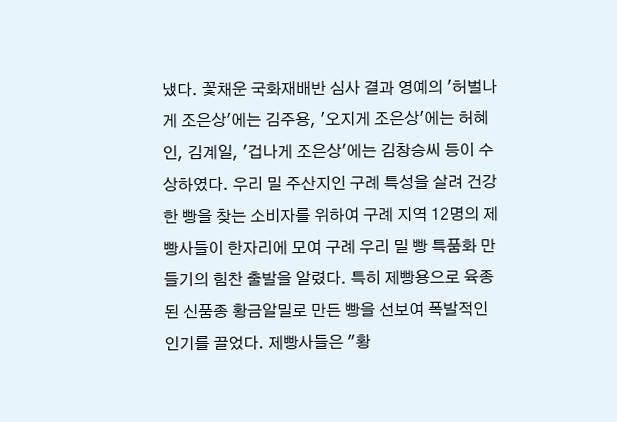냈다. 꽃채운 국화재배반 심사 결과 영예의 '허벌나게 조은상'에는 김주용, '오지게 조은상'에는 허혜인, 김계일, '겁나게 조은상'에는 김창승씨 등이 수상하였다. 우리 밀 주산지인 구례 특성을 살려 건강한 빵을 찾는 소비자를 위하여 구례 지역 12명의 제빵사들이 한자리에 모여 구례 우리 밀 빵 특품화 만들기의 힘찬 출발을 알렸다. 특히 제빵용으로 육종된 신품종 황금알밀로 만든 빵을 선보여 폭발적인 인기를 끌었다. 제빵사들은 "황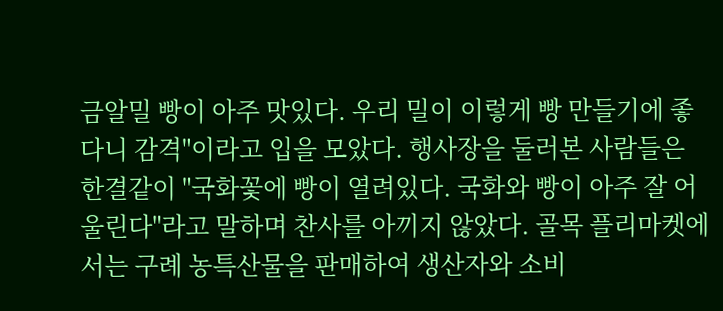금알밀 빵이 아주 맛있다. 우리 밀이 이렇게 빵 만들기에 좋다니 감격"이라고 입을 모았다. 행사장을 둘러본 사람들은 한결같이 "국화꽃에 빵이 열려있다. 국화와 빵이 아주 잘 어울린다"라고 말하며 찬사를 아끼지 않았다. 골목 플리마켓에서는 구례 농특산물을 판매하여 생산자와 소비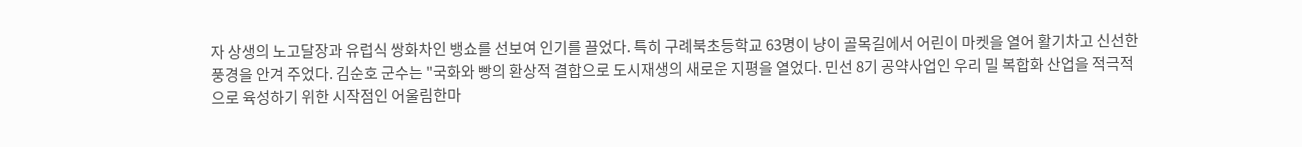자 상생의 노고달장과 유럽식 쌍화차인 뱅쇼를 선보여 인기를 끌었다. 특히 구례북초등학교 63명이 냥이 골목길에서 어린이 마켓을 열어 활기차고 신선한 풍경을 안겨 주었다. 김순호 군수는 "국화와 빵의 환상적 결합으로 도시재생의 새로운 지평을 열었다. 민선 8기 공약사업인 우리 밀 복합화 산업을 적극적으로 육성하기 위한 시작점인 어울림한마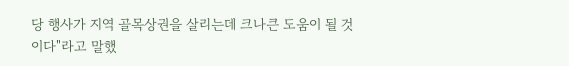당 행사가 지역 골목상권을 살리는데 크나큰 도움이 될 것이다"라고 말했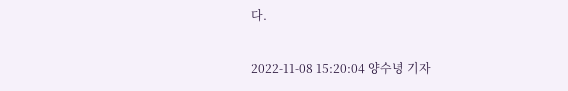다.

2022-11-08 15:20:04 양수녕 기자